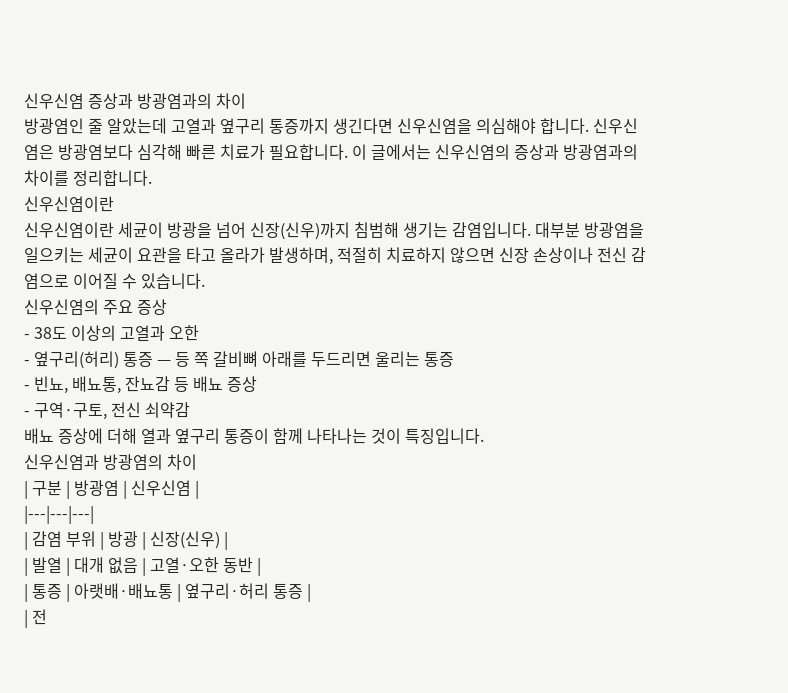신우신염 증상과 방광염과의 차이
방광염인 줄 알았는데 고열과 옆구리 통증까지 생긴다면 신우신염을 의심해야 합니다. 신우신염은 방광염보다 심각해 빠른 치료가 필요합니다. 이 글에서는 신우신염의 증상과 방광염과의 차이를 정리합니다.
신우신염이란
신우신염이란 세균이 방광을 넘어 신장(신우)까지 침범해 생기는 감염입니다. 대부분 방광염을 일으키는 세균이 요관을 타고 올라가 발생하며, 적절히 치료하지 않으면 신장 손상이나 전신 감염으로 이어질 수 있습니다.
신우신염의 주요 증상
- 38도 이상의 고열과 오한
- 옆구리(허리) 통증 — 등 쪽 갈비뼈 아래를 두드리면 울리는 통증
- 빈뇨, 배뇨통, 잔뇨감 등 배뇨 증상
- 구역·구토, 전신 쇠약감
배뇨 증상에 더해 열과 옆구리 통증이 함께 나타나는 것이 특징입니다.
신우신염과 방광염의 차이
| 구분 | 방광염 | 신우신염 |
|---|---|---|
| 감염 부위 | 방광 | 신장(신우) |
| 발열 | 대개 없음 | 고열·오한 동반 |
| 통증 | 아랫배·배뇨통 | 옆구리·허리 통증 |
| 전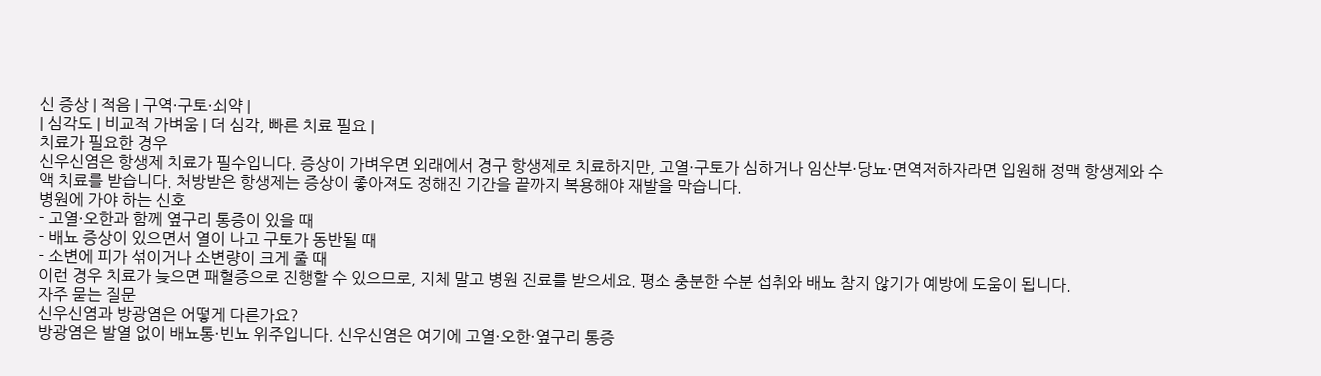신 증상 | 적음 | 구역·구토·쇠약 |
| 심각도 | 비교적 가벼움 | 더 심각, 빠른 치료 필요 |
치료가 필요한 경우
신우신염은 항생제 치료가 필수입니다. 증상이 가벼우면 외래에서 경구 항생제로 치료하지만, 고열·구토가 심하거나 임산부·당뇨·면역저하자라면 입원해 정맥 항생제와 수액 치료를 받습니다. 처방받은 항생제는 증상이 좋아져도 정해진 기간을 끝까지 복용해야 재발을 막습니다.
병원에 가야 하는 신호
- 고열·오한과 함께 옆구리 통증이 있을 때
- 배뇨 증상이 있으면서 열이 나고 구토가 동반될 때
- 소변에 피가 섞이거나 소변량이 크게 줄 때
이런 경우 치료가 늦으면 패혈증으로 진행할 수 있으므로, 지체 말고 병원 진료를 받으세요. 평소 충분한 수분 섭취와 배뇨 참지 않기가 예방에 도움이 됩니다.
자주 묻는 질문
신우신염과 방광염은 어떻게 다른가요?
방광염은 발열 없이 배뇨통·빈뇨 위주입니다. 신우신염은 여기에 고열·오한·옆구리 통증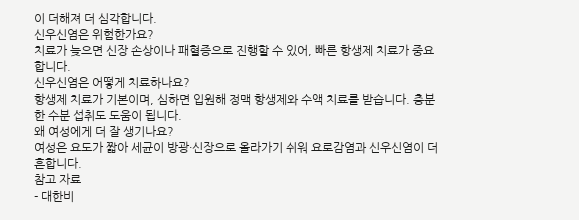이 더해져 더 심각합니다.
신우신염은 위험한가요?
치료가 늦으면 신장 손상이나 패혈증으로 진행할 수 있어, 빠른 항생제 치료가 중요합니다.
신우신염은 어떻게 치료하나요?
항생제 치료가 기본이며, 심하면 입원해 정맥 항생제와 수액 치료를 받습니다. 충분한 수분 섭취도 도움이 됩니다.
왜 여성에게 더 잘 생기나요?
여성은 요도가 짧아 세균이 방광·신장으로 올라가기 쉬워 요로감염과 신우신염이 더 흔합니다.
참고 자료
- 대한비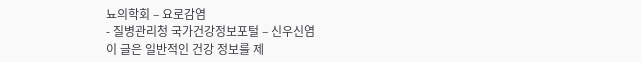뇨의학회 – 요로감염
- 질병관리청 국가건강정보포털 – 신우신염
이 글은 일반적인 건강 정보를 제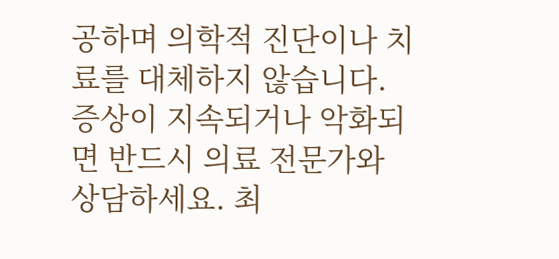공하며 의학적 진단이나 치료를 대체하지 않습니다. 증상이 지속되거나 악화되면 반드시 의료 전문가와 상담하세요. 최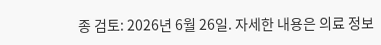종 검토: 2026년 6월 26일. 자세한 내용은 의료 정보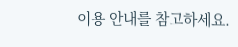이용 안내를 참고하세요.